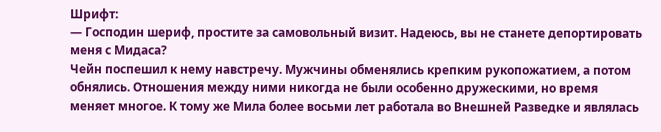Шрифт:
— Господин шериф, простите за самовольный визит. Надеюсь, вы не станете депортировать меня с Мидаса?
Чейн поспешил к нему навстречу. Мужчины обменялись крепким рукопожатием, а потом обнялись. Отношения между ними никогда не были особенно дружескими, но время меняет многое. К тому же Мила более восьми лет работала во Внешней Разведке и являлась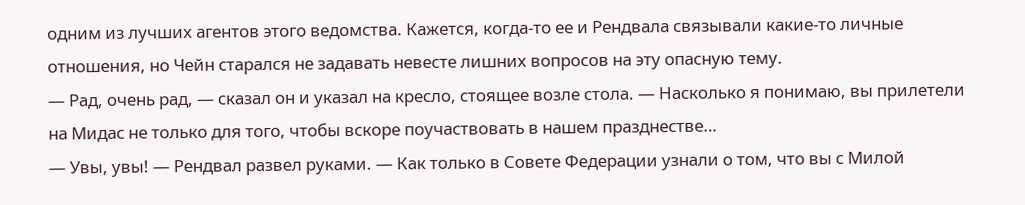одним из лучших агентов этого ведомства. Кажется, когда-то ее и Рендвала связывали какие-то личные отношения, но Чейн старался не задавать невесте лишних вопросов на эту опасную тему.
— Рад, очень рад, — сказал он и указал на кресло, стоящее возле стола. — Насколько я понимаю, вы прилетели на Мидас не только для того, чтобы вскоре поучаствовать в нашем празднестве…
— Увы, увы! — Рендвал развел руками. — Как только в Совете Федерации узнали о том, что вы с Милой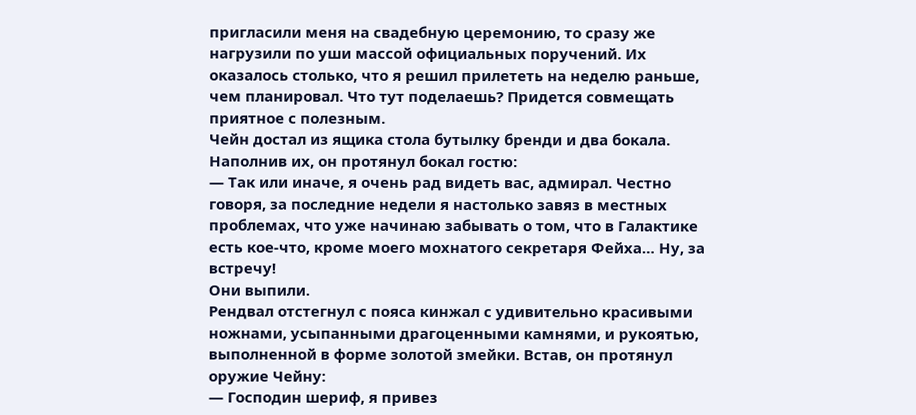пригласили меня на свадебную церемонию, то сразу же нагрузили по уши массой официальных поручений. Их оказалось столько, что я решил прилететь на неделю раньше, чем планировал. Что тут поделаешь? Придется совмещать приятное с полезным.
Чейн достал из ящика стола бутылку бренди и два бокала. Наполнив их, он протянул бокал гостю:
— Так или иначе, я очень рад видеть вас, адмирал. Честно говоря, за последние недели я настолько завяз в местных проблемах, что уже начинаю забывать о том, что в Галактике есть кое-что, кроме моего мохнатого секретаря Фейха… Ну, за встречу!
Они выпили.
Рендвал отстегнул с пояса кинжал с удивительно красивыми ножнами, усыпанными драгоценными камнями, и рукоятью, выполненной в форме золотой змейки. Встав, он протянул оружие Чейну:
— Господин шериф, я привез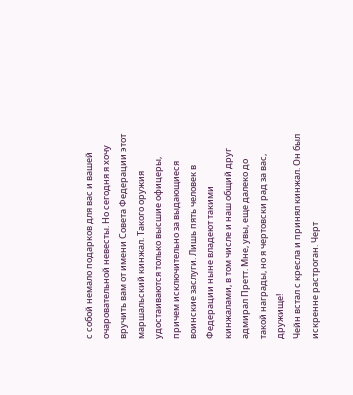с собой немало подарков для вас и вашей очаровательной невесты. Но сегодня я хочу вручить вам от имени Совета Федерации этот маршальский кинжал. Такого оружия удостаиваются только высшие офицеры, причем исключительно за выдающиеся воинские заслуги. Лишь пять человек в Федерации ныне владеют такими кинжалами, в том числе и наш общий друг адмирал Претт. Мне, увы, еще далеко до такой награды, но я чертовски рад за вас, дружище!
Чейн встал с кресла и принял кинжал. Он был искренне растроган. Черт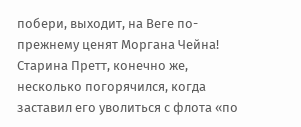побери, выходит, на Веге по-прежнему ценят Моргана Чейна! Старина Претт, конечно же, несколько погорячился, когда заставил его уволиться с флота «по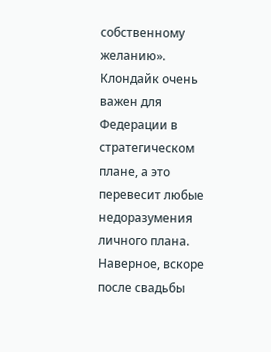собственному желанию». Клондайк очень важен для Федерации в стратегическом плане, а это перевесит любые недоразумения личного плана. Наверное, вскоре после свадьбы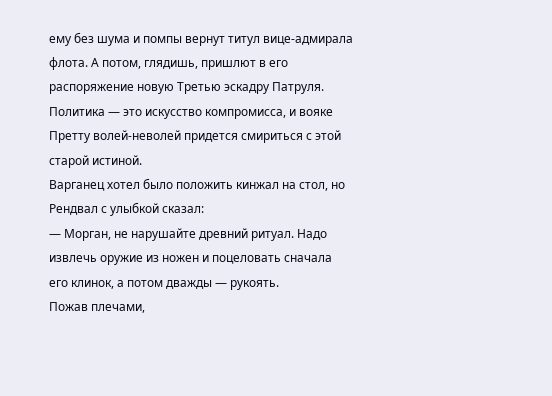ему без шума и помпы вернут титул вице-адмирала флота. А потом, глядишь, пришлют в его распоряжение новую Третью эскадру Патруля. Политика — это искусство компромисса, и вояке Претту волей-неволей придется смириться с этой старой истиной.
Варганец хотел было положить кинжал на стол, но Рендвал с улыбкой сказал:
— Морган, не нарушайте древний ритуал. Надо извлечь оружие из ножен и поцеловать сначала его клинок, а потом дважды — рукоять.
Пожав плечами,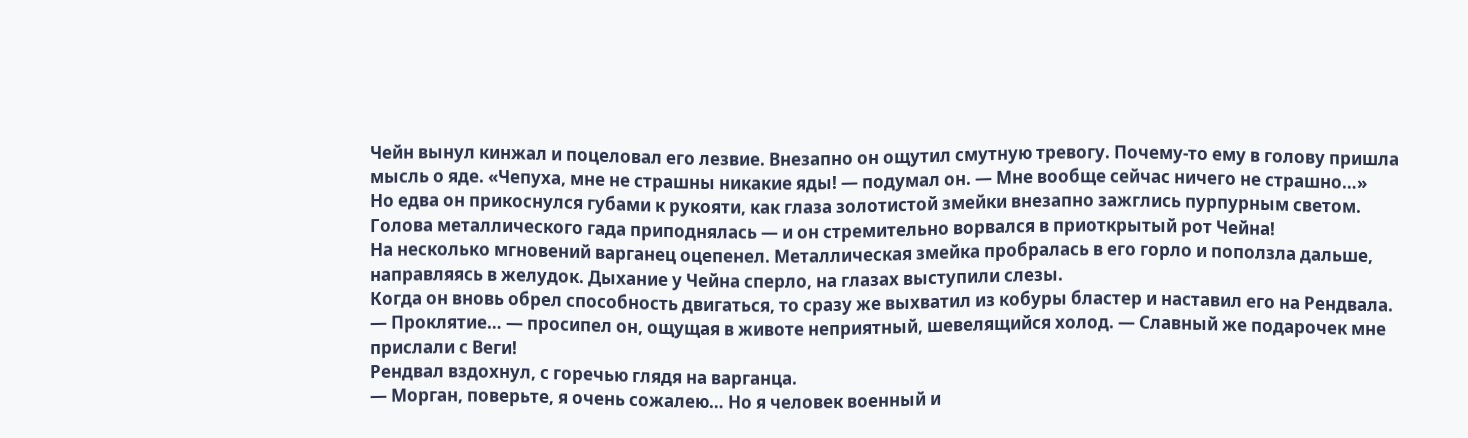Чейн вынул кинжал и поцеловал его лезвие. Внезапно он ощутил смутную тревогу. Почему-то ему в голову пришла мысль о яде. «Чепуха, мне не страшны никакие яды! — подумал он. — Мне вообще сейчас ничего не страшно…»
Но едва он прикоснулся губами к рукояти, как глаза золотистой змейки внезапно зажглись пурпурным светом. Голова металлического гада приподнялась — и он стремительно ворвался в приоткрытый рот Чейна!
На несколько мгновений варганец оцепенел. Металлическая змейка пробралась в его горло и поползла дальше, направляясь в желудок. Дыхание у Чейна сперло, на глазах выступили слезы.
Когда он вновь обрел способность двигаться, то сразу же выхватил из кобуры бластер и наставил его на Рендвала.
— Проклятие… — просипел он, ощущая в животе неприятный, шевелящийся холод. — Славный же подарочек мне прислали с Веги!
Рендвал вздохнул, с горечью глядя на варганца.
— Морган, поверьте, я очень сожалею… Но я человек военный и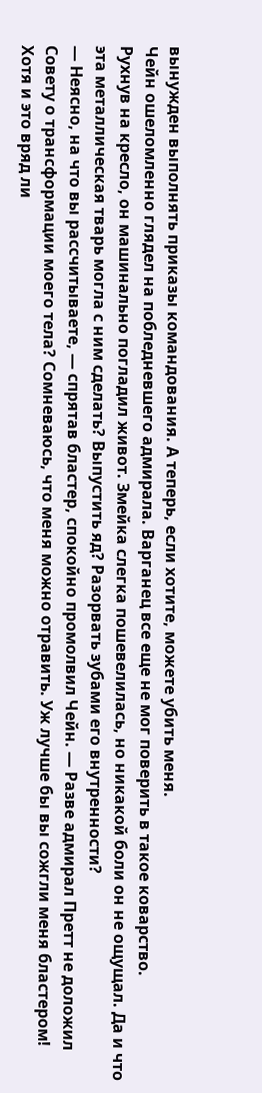вынужден выполнять приказы командования. А теперь, если хотите, можете убить меня.
Чейн ошеломленно глядел на побледневшего адмирала. Варганец все еще не мог поверить в такое коварство.
Рухнув на кресло, он машинально погладил живот. Змейка слегка пошевелилась, но никакой боли он не ощущал. Да и что эта металлическая тварь могла с ним сделать? Выпустить яд? Разорвать зубами его внутренности?
— Неясно, на что вы рассчитываете, — спрятав бластер, спокойно промолвил Чейн. — Разве адмирал Претт не доложил Совету о трансформации моего тела? Сомневаюсь, что меня можно отравить. Уж лучше бы вы сожгли меня бластером! Хотя и это вряд ли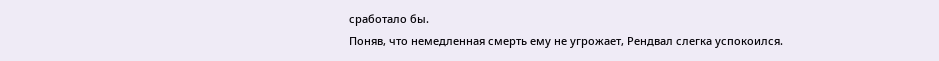сработало бы.
Поняв, что немедленная смерть ему не угрожает, Рендвал слегка успокоился.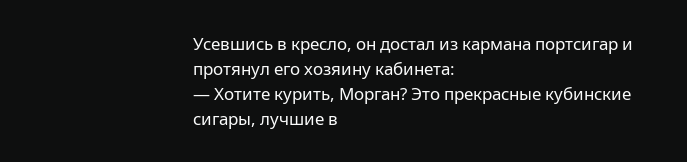Усевшись в кресло, он достал из кармана портсигар и протянул его хозяину кабинета:
— Хотите курить, Морган? Это прекрасные кубинские сигары, лучшие в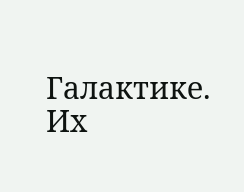Галактике. Их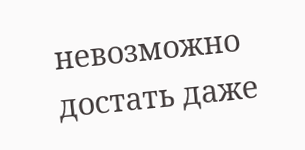невозможно достать даже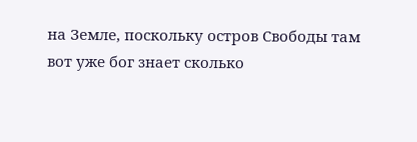на Земле, поскольку остров Свободы там вот уже бог знает сколько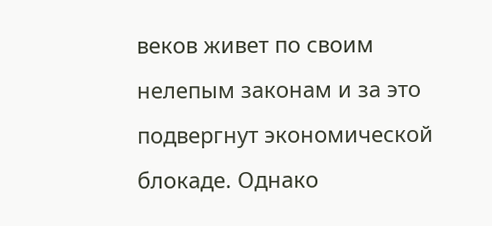веков живет по своим нелепым законам и за это подвергнут экономической блокаде. Однако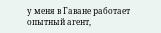у меня в Гаване работает опытный агент,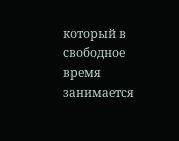который в свободное время занимается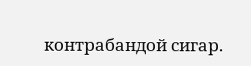контрабандой сигар.